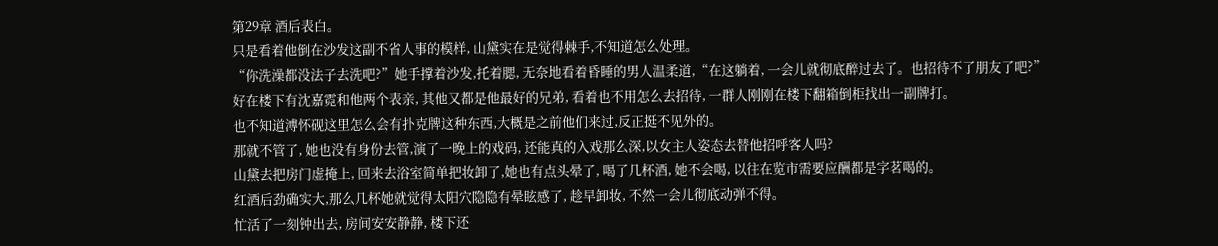第29章 酒后表白。
只是看着他倒在沙发这副不省人事的模样, 山黛实在是觉得棘手,不知道怎么处理。
“你洗澡都没法子去洗吧?”她手撑着沙发,托着腮, 无奈地看着昏睡的男人温柔道,“在这躺着, 一会儿就彻底醉过去了。也招待不了朋友了吧?”
好在楼下有沈嘉霓和他两个表亲, 其他又都是他最好的兄弟, 看着也不用怎么去招待, 一群人刚刚在楼下翻箱倒柜找出一副牌打。
也不知道溥怀砚这里怎么会有扑克牌这种东西,大概是之前他们来过,反正挺不见外的。
那就不管了, 她也没有身份去管,演了一晚上的戏码, 还能真的入戏那么深,以女主人姿态去替他招呼客人吗?
山黛去把房门虚掩上, 回来去浴室简单把妆卸了,她也有点头晕了, 喝了几杯酒, 她不会喝, 以往在览市需要应酬都是字茗喝的。
红酒后劲确实大,那么几杯她就觉得太阳穴隐隐有晕眩感了, 趁早卸妆, 不然一会儿彻底动弹不得。
忙活了一刻钟出去, 房间安安静静, 楼下还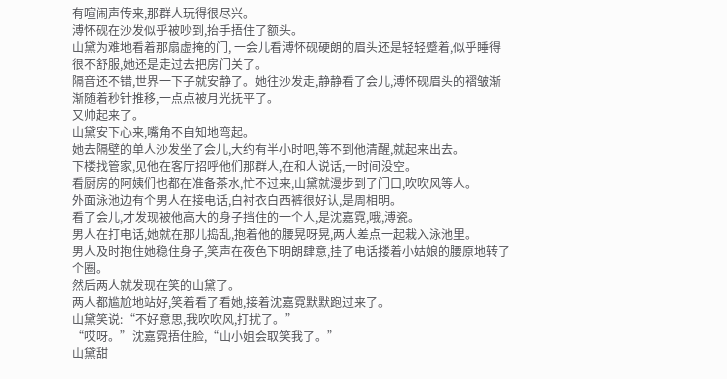有喧闹声传来,那群人玩得很尽兴。
溥怀砚在沙发似乎被吵到,抬手捂住了额头。
山黛为难地看着那扇虚掩的门, 一会儿看溥怀砚硬朗的眉头还是轻轻蹙着,似乎睡得很不舒服,她还是走过去把房门关了。
隔音还不错,世界一下子就安静了。她往沙发走,静静看了会儿,溥怀砚眉头的褶皱渐渐随着秒针推移,一点点被月光抚平了。
又帅起来了。
山黛安下心来,嘴角不自知地弯起。
她去隔壁的单人沙发坐了会儿,大约有半小时吧,等不到他清醒,就起来出去。
下楼找管家,见他在客厅招呼他们那群人,在和人说话,一时间没空。
看厨房的阿姨们也都在准备茶水,忙不过来,山黛就漫步到了门口,吹吹风等人。
外面泳池边有个男人在接电话,白衬衣白西裤很好认,是周相明。
看了会儿,才发现被他高大的身子挡住的一个人,是沈嘉霓,哦,溥瓷。
男人在打电话,她就在那儿捣乱,抱着他的腰晃呀晃,两人差点一起栽入泳池里。
男人及时抱住她稳住身子,笑声在夜色下明朗肆意,挂了电话搂着小姑娘的腰原地转了个圈。
然后两人就发现在笑的山黛了。
两人都尴尬地站好,笑着看了看她,接着沈嘉霓默默跑过来了。
山黛笑说:“不好意思,我吹吹风,打扰了。”
“哎呀。”沈嘉霓捂住脸,“山小姐会取笑我了。”
山黛甜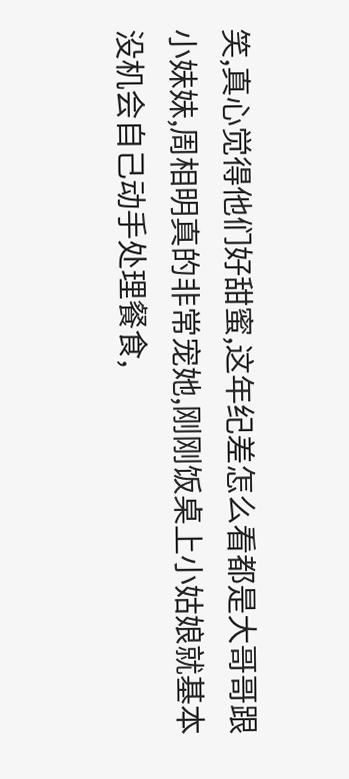笑,真心觉得他们好甜蜜,这年纪差怎么看都是大哥哥跟小妹妹,周相明真的非常宠她,刚刚饭桌上小姑娘就基本没机会自己动手处理餐食,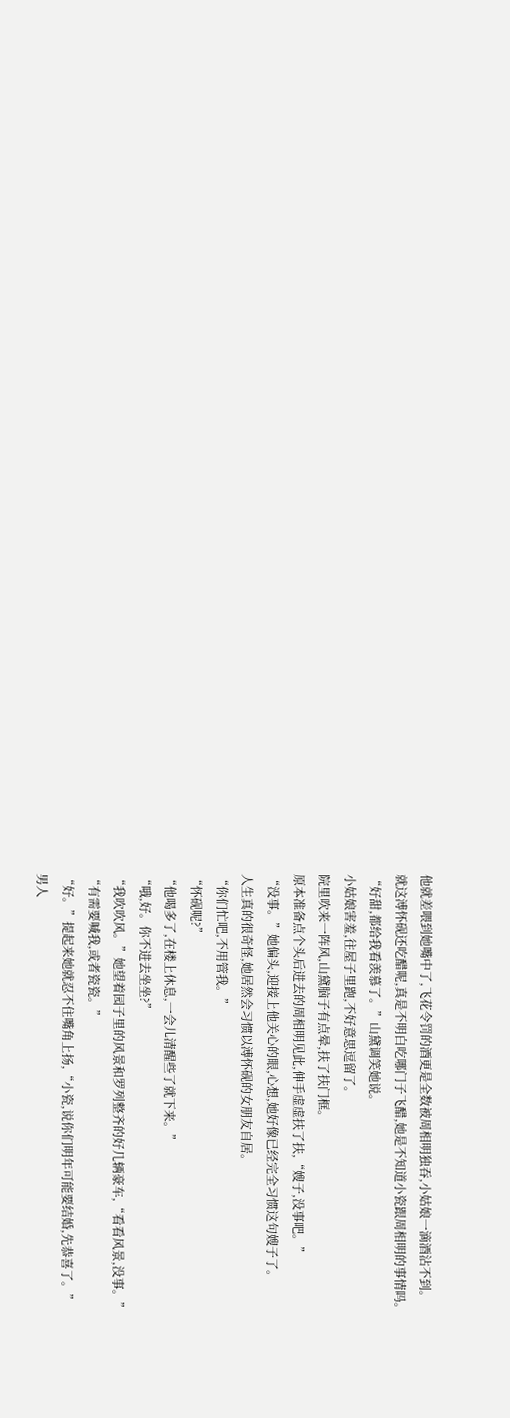他就差喂到她嘴中了,飞花令罚的酒更是全数被周相明独吞,小姑娘一滴酒沾不到。
就这溥怀砚还吃醋呢,真是不明白吃哪门子飞醋,她是不知道小瓷跟周相明的事情吗。
“好甜,都给我看羡慕了。”山黛调笑她说。
小姑娘害羞,往屋子里跑,不好意思逗留了。
院里吹来一阵风,山黛脑子有点晕,扶了扶门框。
原本准备点个头后进去的周相明见此,伸手虚虚扶了扶,“嫂子,没事吧。”
“没事。”她偏头,迎接上他关心的眼,心想,她好像已经完全习惯这句嫂子了。
人生真的很奇怪,她居然会习惯以溥怀砚的女朋友自居。
“你们忙吧,不用管我。”
“怀砚呢?”
“他喝多了,在楼上休息,一会儿清醒些了就下来。”
“哦,好。你不进去坐坐?”
“我吹吹风。”她望着园子里的风景和罗列整齐的好几辆豪车,“看看风景,没事。”
“有需要喊我,或者瓷瓷。”
“好。”提起来她就忍不住嘴角上扬,“小瓷,说你们明年可能要结婚,先恭喜了。”
男人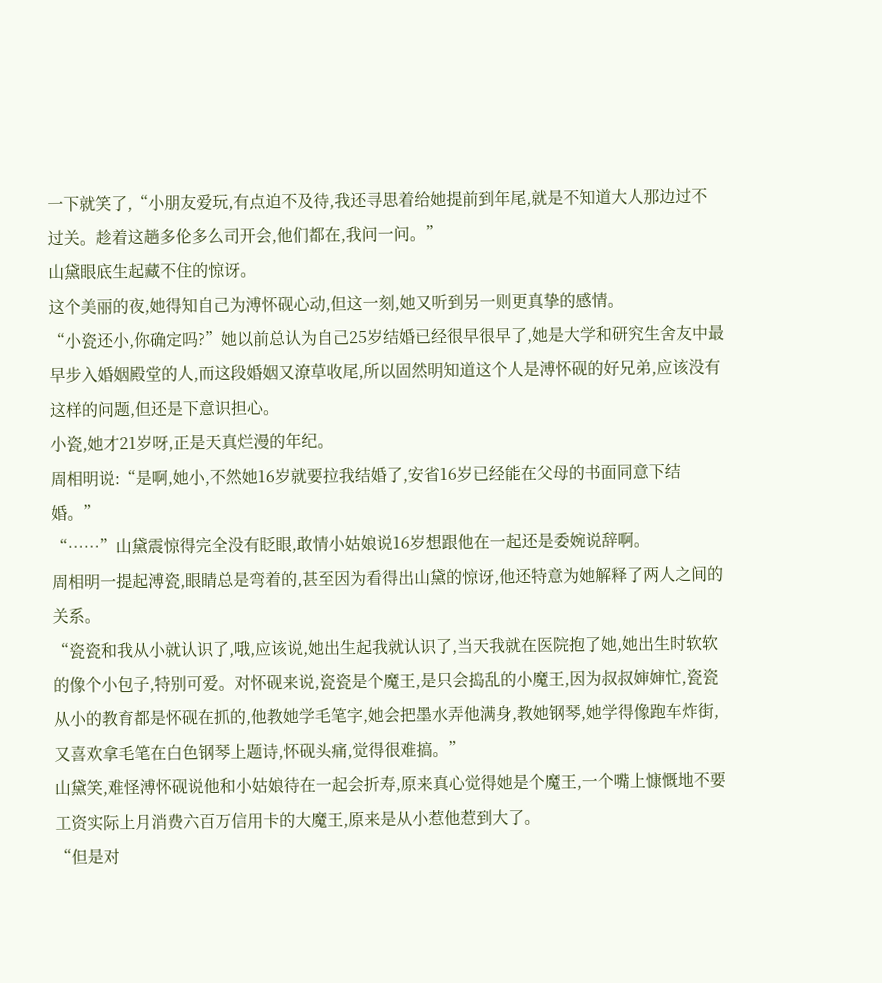一下就笑了,“小朋友爱玩,有点迫不及待,我还寻思着给她提前到年尾,就是不知道大人那边过不过关。趁着这趟多伦多么司开会,他们都在,我问一问。”
山黛眼底生起藏不住的惊讶。
这个美丽的夜,她得知自己为溥怀砚心动,但这一刻,她又听到另一则更真挚的感情。
“小瓷还小,你确定吗?”她以前总认为自己25岁结婚已经很早很早了,她是大学和研究生舍友中最早步入婚姻殿堂的人,而这段婚姻又潦草收尾,所以固然明知道这个人是溥怀砚的好兄弟,应该没有这样的问题,但还是下意识担心。
小瓷,她才21岁呀,正是天真烂漫的年纪。
周相明说:“是啊,她小,不然她16岁就要拉我结婚了,安省16岁已经能在父母的书面同意下结婚。”
“……”山黛震惊得完全没有眨眼,敢情小姑娘说16岁想跟他在一起还是委婉说辞啊。
周相明一提起溥瓷,眼睛总是弯着的,甚至因为看得出山黛的惊讶,他还特意为她解释了两人之间的关系。
“瓷瓷和我从小就认识了,哦,应该说,她出生起我就认识了,当天我就在医院抱了她,她出生时软软的像个小包子,特别可爱。对怀砚来说,瓷瓷是个魔王,是只会捣乱的小魔王,因为叔叔婶婶忙,瓷瓷从小的教育都是怀砚在抓的,他教她学毛笔字,她会把墨水弄他满身,教她钢琴,她学得像跑车炸街,又喜欢拿毛笔在白色钢琴上题诗,怀砚头痛,觉得很难搞。”
山黛笑,难怪溥怀砚说他和小姑娘待在一起会折寿,原来真心觉得她是个魔王,一个嘴上慷慨地不要工资实际上月消费六百万信用卡的大魔王,原来是从小惹他惹到大了。
“但是对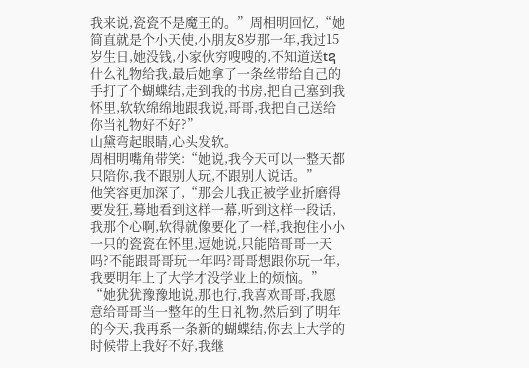我来说,瓷瓷不是魔王的。”周相明回忆,“她简直就是个小天使,小朋友8岁那一年,我过15岁生日,她没钱,小家伙穷嗖嗖的,不知道送tຊ什么礼物给我,最后她拿了一条丝带给自己的手打了个蝴蝶结,走到我的书房,把自己塞到我怀里,软软绵绵地跟我说,哥哥,我把自己送给你当礼物好不好?”
山黛弯起眼睛,心头发软。
周相明嘴角带笑:“她说,我今天可以一整天都只陪你,我不跟别人玩,不跟别人说话。”
他笑容更加深了,“那会儿我正被学业折磨得要发狂,蓦地看到这样一幕,听到这样一段话,我那个心啊,软得就像要化了一样,我抱住小小一只的瓷瓷在怀里,逗她说,只能陪哥哥一天吗?不能跟哥哥玩一年吗?哥哥想跟你玩一年,我要明年上了大学才没学业上的烦恼。”
“她犹犹豫豫地说,那也行,我喜欢哥哥,我愿意给哥哥当一整年的生日礼物,然后到了明年的今天,我再系一条新的蝴蝶结,你去上大学的时候带上我好不好,我继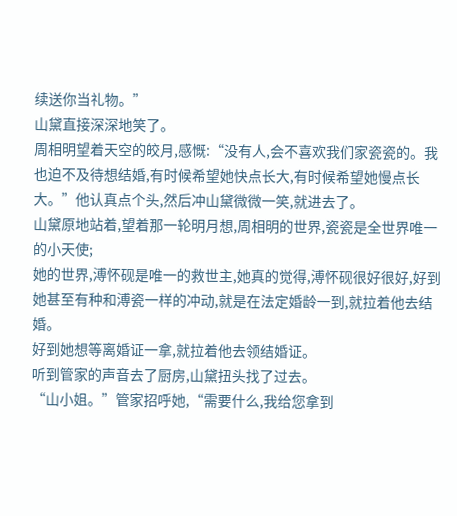续送你当礼物。”
山黛直接深深地笑了。
周相明望着天空的皎月,感慨:“没有人,会不喜欢我们家瓷瓷的。我也迫不及待想结婚,有时候希望她快点长大,有时候希望她慢点长大。”他认真点个头,然后冲山黛微微一笑,就进去了。
山黛原地站着,望着那一轮明月想,周相明的世界,瓷瓷是全世界唯一的小天使;
她的世界,溥怀砚是唯一的救世主,她真的觉得,溥怀砚很好很好,好到她甚至有种和溥瓷一样的冲动,就是在法定婚龄一到,就拉着他去结婚。
好到她想等离婚证一拿,就拉着他去领结婚证。
听到管家的声音去了厨房,山黛扭头找了过去。
“山小姐。”管家招呼她,“需要什么,我给您拿到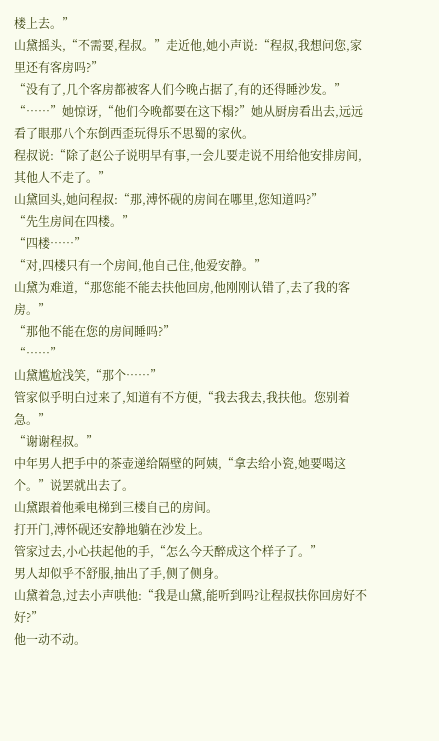楼上去。”
山黛摇头,“不需要,程叔。”走近他,她小声说:“程叔,我想问您,家里还有客房吗?”
“没有了,几个客房都被客人们今晚占据了,有的还得睡沙发。”
“……”她惊讶,“他们今晚都要在这下榻?”她从厨房看出去,远远看了眼那八个东倒西歪玩得乐不思蜀的家伙。
程叔说:“除了赵公子说明早有事,一会儿要走说不用给他安排房间,其他人不走了。”
山黛回头,她问程叔:“那,溥怀砚的房间在哪里,您知道吗?”
“先生房间在四楼。”
“四楼……”
“对,四楼只有一个房间,他自己住,他爱安静。”
山黛为难道,“那您能不能去扶他回房,他刚刚认错了,去了我的客房。”
“那他不能在您的房间睡吗?”
“……”
山黛尴尬浅笑,“那个……”
管家似乎明白过来了,知道有不方便,“我去我去,我扶他。您别着急。”
“谢谢程叔。”
中年男人把手中的茶壶递给隔壁的阿姨,“拿去给小瓷,她要喝这个。”说罢就出去了。
山黛跟着他乘电梯到三楼自己的房间。
打开门,溥怀砚还安静地躺在沙发上。
管家过去,小心扶起他的手,“怎么今天醉成这个样子了。”
男人却似乎不舒服,抽出了手,侧了侧身。
山黛着急,过去小声哄他:“我是山黛,能听到吗?让程叔扶你回房好不好?”
他一动不动。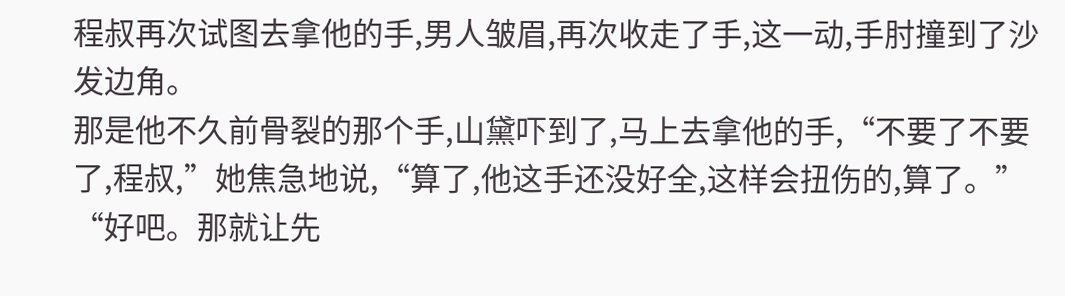程叔再次试图去拿他的手,男人皱眉,再次收走了手,这一动,手肘撞到了沙发边角。
那是他不久前骨裂的那个手,山黛吓到了,马上去拿他的手,“不要了不要了,程叔,”她焦急地说,“算了,他这手还没好全,这样会扭伤的,算了。”
“好吧。那就让先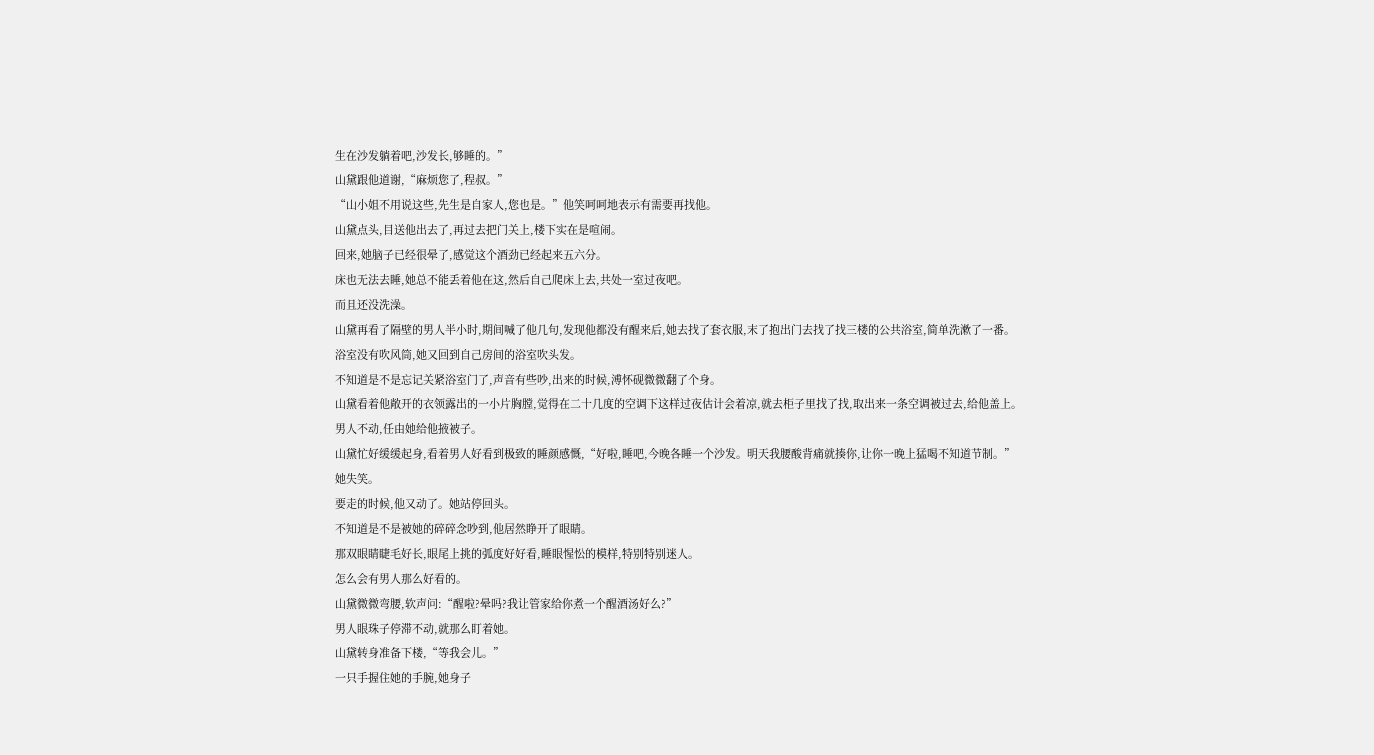生在沙发躺着吧,沙发长,够睡的。”
山黛跟他道谢,“麻烦您了,程叔。”
“山小姐不用说这些,先生是自家人,您也是。”他笑呵呵地表示有需要再找他。
山黛点头,目送他出去了,再过去把门关上,楼下实在是喧闹。
回来,她脑子已经很晕了,感觉这个酒劲已经起来五六分。
床也无法去睡,她总不能丢着他在这,然后自己爬床上去,共处一室过夜吧。
而且还没洗澡。
山黛再看了隔壁的男人半小时,期间喊了他几句,发现他都没有醒来后,她去找了套衣服,末了抱出门去找了找三楼的公共浴室,简单洗漱了一番。
浴室没有吹风筒,她又回到自己房间的浴室吹头发。
不知道是不是忘记关紧浴室门了,声音有些吵,出来的时候,溥怀砚微微翻了个身。
山黛看着他敞开的衣领露出的一小片胸膛,觉得在二十几度的空调下这样过夜估计会着凉,就去柜子里找了找,取出来一条空调被过去,给他盖上。
男人不动,任由她给他掖被子。
山黛忙好缓缓起身,看着男人好看到极致的睡颜感慨,“好啦,睡吧,今晚各睡一个沙发。明天我腰酸背痛就揍你,让你一晚上猛喝不知道节制。”
她失笑。
要走的时候,他又动了。她站停回头。
不知道是不是被她的碎碎念吵到,他居然睁开了眼睛。
那双眼睛睫毛好长,眼尾上挑的弧度好好看,睡眼惺忪的模样,特别特别迷人。
怎么会有男人那么好看的。
山黛微微弯腰,软声问:“醒啦?晕吗?我让管家给你煮一个醒酒汤好么?”
男人眼珠子停滞不动,就那么盯着她。
山黛转身准备下楼,“等我会儿。”
一只手握住她的手腕,她身子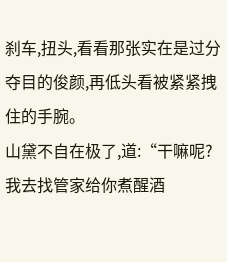刹车,扭头,看看那张实在是过分夺目的俊颜,再低头看被紧紧拽住的手腕。
山黛不自在极了,道:“干嘛呢?我去找管家给你煮醒酒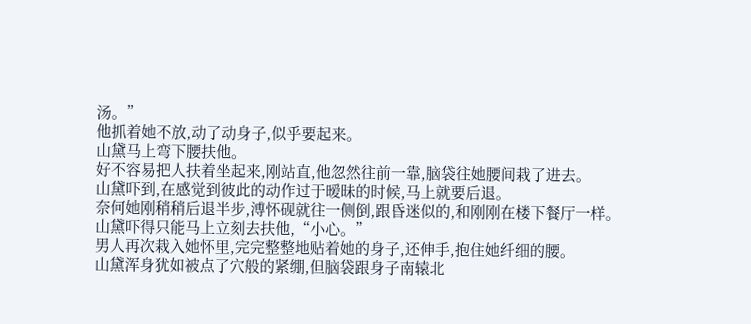汤。”
他抓着她不放,动了动身子,似乎要起来。
山黛马上弯下腰扶他。
好不容易把人扶着坐起来,刚站直,他忽然往前一靠,脑袋往她腰间栽了进去。
山黛吓到,在感觉到彼此的动作过于暧昧的时候,马上就要后退。
奈何她刚稍稍后退半步,溥怀砚就往一侧倒,跟昏迷似的,和刚刚在楼下餐厅一样。
山黛吓得只能马上立刻去扶他,“小心。”
男人再次栽入她怀里,完完整整地贴着她的身子,还伸手,抱住她纤细的腰。
山黛浑身犹如被点了穴般的紧绷,但脑袋跟身子南辕北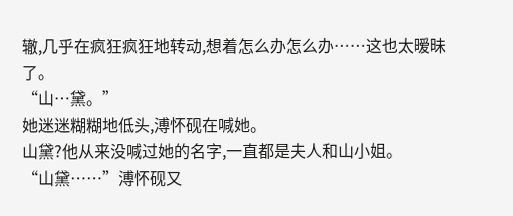辙,几乎在疯狂疯狂地转动,想着怎么办怎么办……这也太暧昧了。
“山…黛。”
她迷迷糊糊地低头,溥怀砚在喊她。
山黛?他从来没喊过她的名字,一直都是夫人和山小姐。
“山黛……”溥怀砚又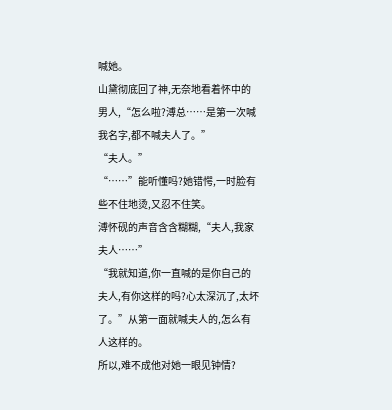喊她。
山黛彻底回了神,无奈地看着怀中的男人,“怎么啦?溥总……是第一次喊我名字,都不喊夫人了。”
“夫人。”
“……”能听懂吗?她错愕,一时脸有些不住地烫,又忍不住笑。
溥怀砚的声音含含糊糊,“夫人,我家夫人……”
“我就知道,你一直喊的是你自己的夫人,有你这样的吗?心太深沉了,太坏了。”从第一面就喊夫人的,怎么有人这样的。
所以,难不成他对她一眼见钟情?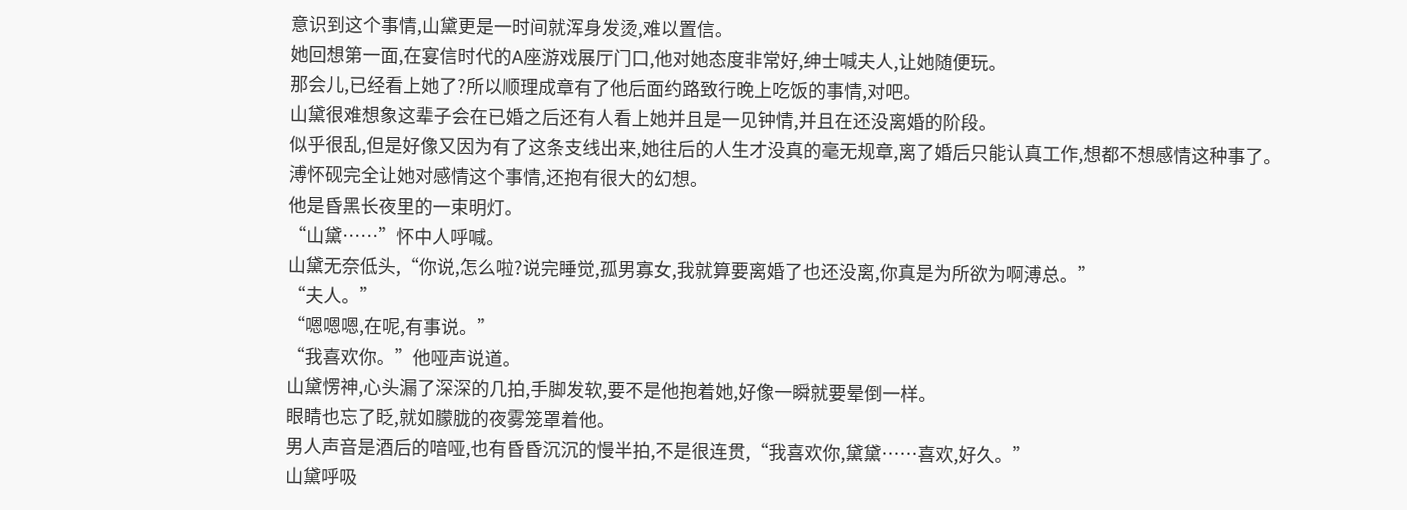意识到这个事情,山黛更是一时间就浑身发烫,难以置信。
她回想第一面,在宴信时代的A座游戏展厅门口,他对她态度非常好,绅士喊夫人,让她随便玩。
那会儿,已经看上她了?所以顺理成章有了他后面约路致行晚上吃饭的事情,对吧。
山黛很难想象这辈子会在已婚之后还有人看上她并且是一见钟情,并且在还没离婚的阶段。
似乎很乱,但是好像又因为有了这条支线出来,她往后的人生才没真的毫无规章,离了婚后只能认真工作,想都不想感情这种事了。
溥怀砚完全让她对感情这个事情,还抱有很大的幻想。
他是昏黑长夜里的一束明灯。
“山黛……”怀中人呼喊。
山黛无奈低头,“你说,怎么啦?说完睡觉,孤男寡女,我就算要离婚了也还没离,你真是为所欲为啊溥总。”
“夫人。”
“嗯嗯嗯,在呢,有事说。”
“我喜欢你。”他哑声说道。
山黛愣神,心头漏了深深的几拍,手脚发软,要不是他抱着她,好像一瞬就要晕倒一样。
眼睛也忘了眨,就如朦胧的夜雾笼罩着他。
男人声音是酒后的喑哑,也有昏昏沉沉的慢半拍,不是很连贯,“我喜欢你,黛黛……喜欢,好久。”
山黛呼吸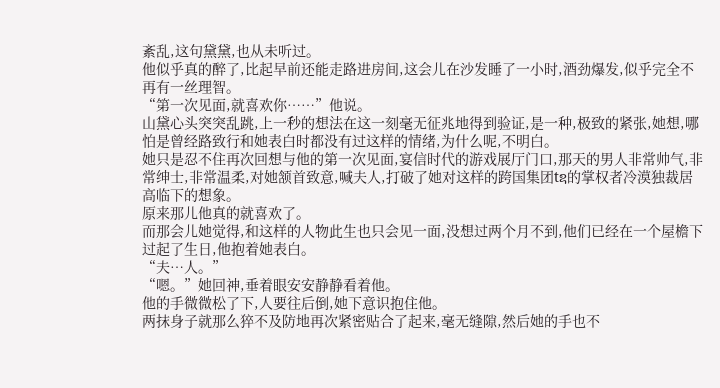紊乱,这句黛黛,也从未听过。
他似乎真的醉了,比起早前还能走路进房间,这会儿在沙发睡了一小时,酒劲爆发,似乎完全不再有一丝理智。
“第一次见面,就喜欢你……”他说。
山黛心头突突乱跳,上一秒的想法在这一刻毫无征兆地得到验证,是一种,极致的紧张,她想,哪怕是曾经路致行和她表白时都没有过这样的情绪,为什么呢,不明白。
她只是忍不住再次回想与他的第一次见面,宴信时代的游戏展厅门口,那天的男人非常帅气,非常绅士,非常温柔,对她颔首致意,喊夫人,打破了她对这样的跨国集团tຊ的掌权者冷漠独裁居高临下的想象。
原来那儿他真的就喜欢了。
而那会儿她觉得,和这样的人物此生也只会见一面,没想过两个月不到,他们已经在一个屋檐下过起了生日,他抱着她表白。
“夫…人。”
“嗯。”她回神,垂着眼安安静静看着他。
他的手微微松了下,人要往后倒,她下意识抱住他。
两抹身子就那么猝不及防地再次紧密贴合了起来,毫无缝隙,然后她的手也不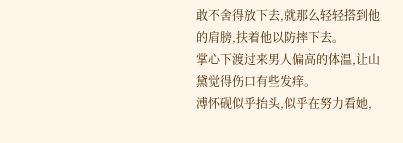敢不舍得放下去,就那么轻轻搭到他的肩膀,扶着他以防摔下去。
掌心下渡过来男人偏高的体温,让山黛觉得伤口有些发痒。
溥怀砚似乎抬头,似乎在努力看她,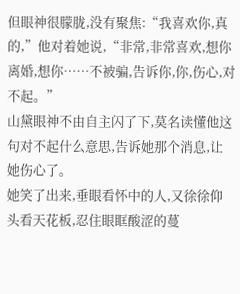但眼神很朦胧,没有聚焦:“我喜欢你,真的,”他对着她说,“非常,非常喜欢,想你离婚,想你……不被骗,告诉你,你,伤心,对不起。”
山黛眼神不由自主闪了下,莫名读懂他这句对不起什么意思,告诉她那个消息,让她伤心了。
她笑了出来,垂眼看怀中的人,又徐徐仰头看天花板,忍住眼眶酸涩的蔓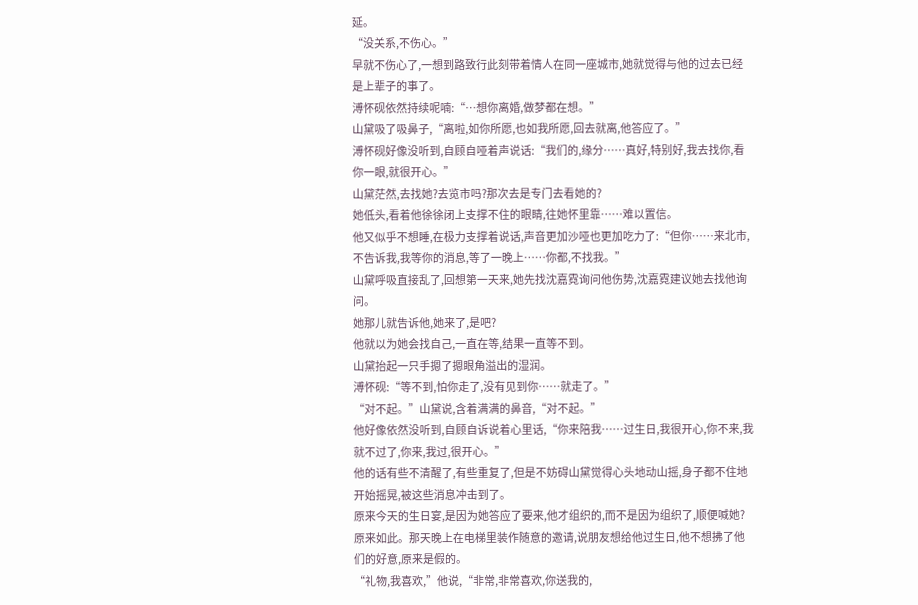延。
“没关系,不伤心。”
早就不伤心了,一想到路致行此刻带着情人在同一座城市,她就觉得与他的过去已经是上辈子的事了。
溥怀砚依然持续呢喃:“…想你离婚,做梦都在想。”
山黛吸了吸鼻子,“离啦,如你所愿,也如我所愿,回去就离,他答应了。”
溥怀砚好像没听到,自顾自哑着声说话:“我们的,缘分……真好,特别好,我去找你,看你一眼,就很开心。”
山黛茫然,去找她?去览市吗?那次去是专门去看她的?
她低头,看着他徐徐闭上支撑不住的眼睛,往她怀里靠……难以置信。
他又似乎不想睡,在极力支撑着说话,声音更加沙哑也更加吃力了:“但你……来北市,不告诉我,我等你的消息,等了一晚上……你都,不找我。”
山黛呼吸直接乱了,回想第一天来,她先找沈嘉霓询问他伤势,沈嘉霓建议她去找他询问。
她那儿就告诉他,她来了,是吧?
他就以为她会找自己,一直在等,结果一直等不到。
山黛抬起一只手摁了摁眼角溢出的湿润。
溥怀砚:“等不到,怕你走了,没有见到你……就走了。”
“对不起。”山黛说,含着满满的鼻音,“对不起。”
他好像依然没听到,自顾自诉说着心里话,“你来陪我……过生日,我很开心,你不来,我就不过了,你来,我过,很开心。”
他的话有些不清醒了,有些重复了,但是不妨碍山黛觉得心头地动山摇,身子都不住地开始摇晃,被这些消息冲击到了。
原来今天的生日宴,是因为她答应了要来,他才组织的,而不是因为组织了,顺便喊她?
原来如此。那天晚上在电梯里装作随意的邀请,说朋友想给他过生日,他不想拂了他们的好意,原来是假的。
“礼物,我喜欢,”他说,“非常,非常喜欢,你送我的,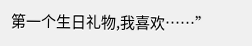第一个生日礼物,我喜欢……”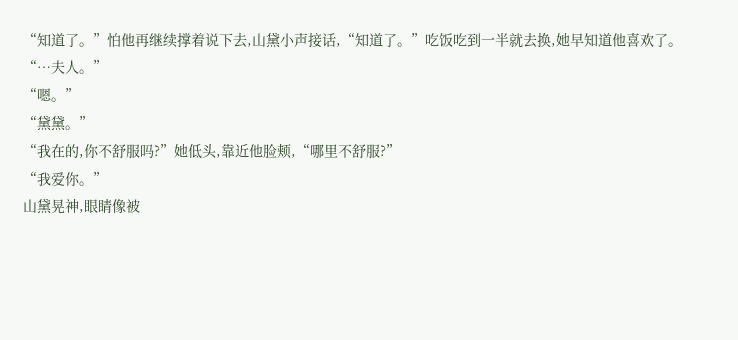“知道了。”怕他再继续撑着说下去,山黛小声接话,“知道了。”吃饭吃到一半就去换,她早知道他喜欢了。
“…夫人。”
“嗯。”
“黛黛。”
“我在的,你不舒服吗?”她低头,靠近他脸颊,“哪里不舒服?”
“我爱你。”
山黛晃神,眼睛像被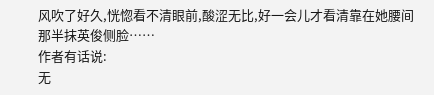风吹了好久,恍惚看不清眼前,酸涩无比,好一会儿才看清靠在她腰间那半抹英俊侧脸……
作者有话说:
无